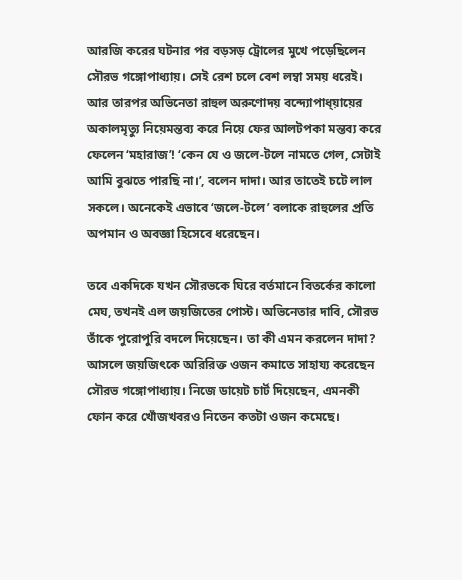আরজি করের ঘটনার পর বড়সড় ট্রোলের মুখে পড়েছিলেন সৌরভ গঙ্গোপাধ্যায়। সেই রেশ চলে বেশ লম্বা সময় ধরেই। আর তারপর অভিনেতা রাহুল অরুণোদয় বন্দ্যোপাধ্য়ায়ের অকালমৃত্যু নিয়েমন্তব্য করে নিয়ে ফের আলটপকা মন্তব্য করে ফেলেন ‘মহারাজ’! ‘কেন যে ও জলে-টলে নামতে গেল, সেটাই আমি বুঝতে পারছি না।’, বলেন দাদা। আর তাতেই চটে লাল সকলে। অনেকেই এভাবে ‘জলে-টলে’ বলাকে রাহুলের প্রতি অপমান ও অবজ্ঞা হিসেবে ধরেছেন।

তবে একদিকে যখন সৌরভকে ঘিরে বর্তমানে বিতর্কের কালো মেঘ, তখনই এল জয়জিতের পোস্ট। অভিনেতার দাবি, সৌরভ তাঁকে পুরোপুরি বদলে দিয়েছেন। তা কী এমন করলেন দাদা?
আসলে জয়জিৎকে অরিরিক্ত ওজন কমাতে সাহায্য করেছেন সৌরভ গঙ্গোপাধ্যায়। নিজে ডায়েট চার্ট দিয়েছেন, এমনকী ফোন করে খোঁজখবরও নিতেন কতটা ওজন কমেছে।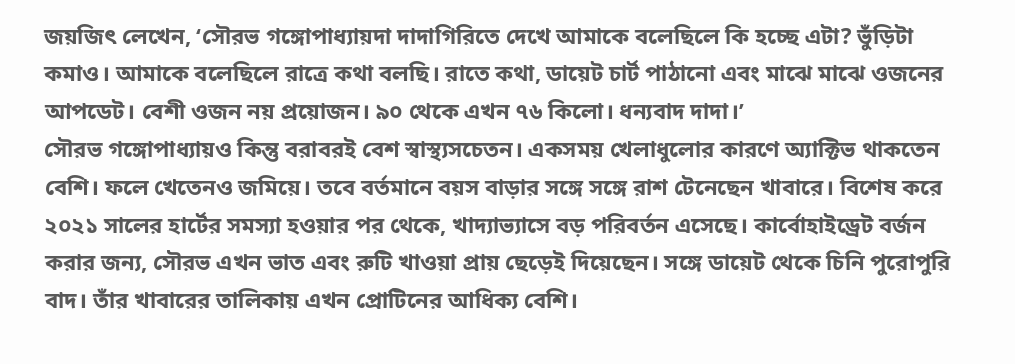জয়জিৎ লেখেন, ‘সৌরভ গঙ্গোপাধ্যায়দা দাদাগিরিতে দেখে আমাকে বলেছিলে কি হচ্ছে এটা? ভুঁড়িটা কমাও। আমাকে বলেছিলে রাত্রে কথা বলছি। রাতে কথা, ডায়েট চার্ট পাঠানো এবং মাঝে মাঝে ওজনের আপডেট। বেশী ওজন নয় প্রয়োজন। ৯০ থেকে এখন ৭৬ কিলো। ধন্যবাদ দাদা।’
সৌরভ গঙ্গোপাধ্যায়ও কিন্তু বরাবরই বেশ স্বাস্থ্যসচেতন। একসময় খেলাধুলোর কারণে অ্যাক্টিভ থাকতেন বেশি। ফলে খেতেনও জমিয়ে। তবে বর্তমানে বয়স বাড়ার সঙ্গে সঙ্গে রাশ টেনেছেন খাবারে। বিশেষ করে ২০২১ সালের হার্টের সমস্যা হওয়ার পর থেকে, খাদ্যাভ্যাসে বড় পরিবর্তন এসেছে। কার্বোহাইড্রেট বর্জন করার জন্য, সৌরভ এখন ভাত এবং রুটি খাওয়া প্রায় ছেড়েই দিয়েছেন। সঙ্গে ডায়েট থেকে চিনি পুরোপুরি বাদ। তাঁর খাবারের তালিকায় এখন প্রোটিনের আধিক্য বেশি।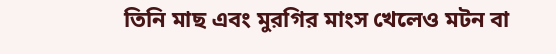তিনি মাছ এবং মুরগির মাংস খেলেও মটন বা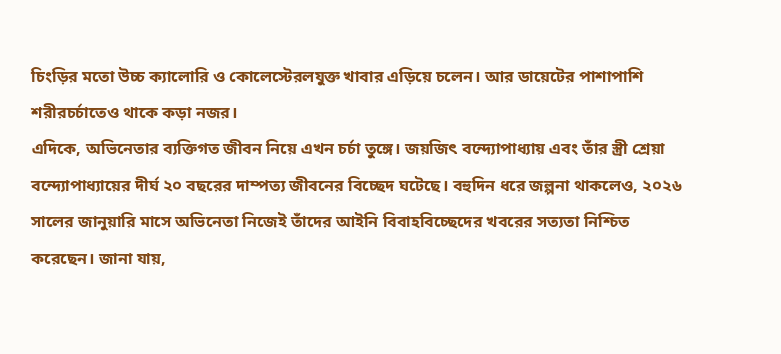চিংড়ির মতো উচ্চ ক্যালোরি ও কোলেস্টেরলযুক্ত খাবার এড়িয়ে চলেন। আর ডায়েটের পাশাপাশি শরীরচর্চাতেও থাকে কড়া নজর।
এদিকে, অভিনেতার ব্যক্তিগত জীবন নিয়ে এখন চর্চা তুঙ্গে। জয়জিৎ বন্দ্যোপাধ্যায় এবং তাঁর স্ত্রী শ্রেয়া বন্দ্যোপাধ্যায়ের দীর্ঘ ২০ বছরের দাম্পত্য জীবনের বিচ্ছেদ ঘটেছে। বহুদিন ধরে জল্পনা থাকলেও, ২০২৬ সালের জানুয়ারি মাসে অভিনেতা নিজেই তাঁদের আইনি বিবাহবিচ্ছেদের খবরের সত্যতা নিশ্চিত করেছেন। জানা যায়,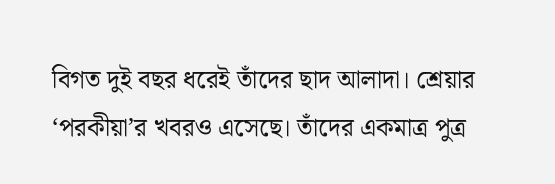বিগত দুই বছর ধরেই তাঁদের ছাদ আলাদা। শ্রেয়ার ‘পরকীয়া’র খবরও এসেছে। তাঁদের একমাত্র পুত্র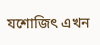যশোজিৎ এখন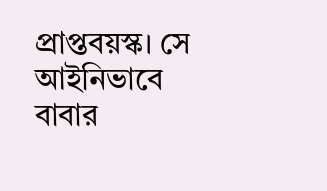প্রাপ্তবয়স্ক। সে আইনিভাবে বাবার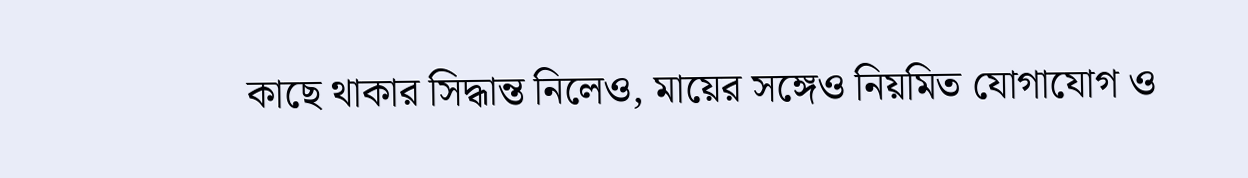কাছে থাকার সিদ্ধান্ত নিলেও, মায়ের সঙ্গেও নিয়মিত যোগাযোগ ও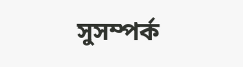সুসম্পর্ক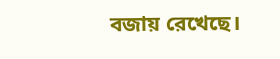বজায় রেখেছে।